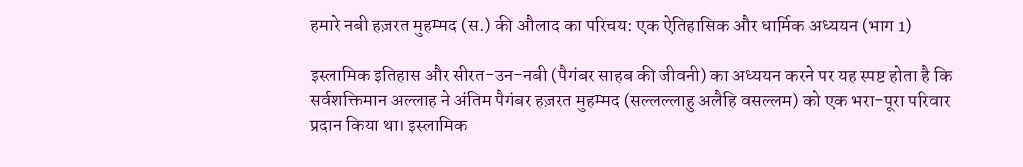हमारे नबी हज़रत मुहम्मद (स.) की औलाद का परिचय: एक ऐतिहासिक और धार्मिक अध्ययन (भाग 1)

इस्लामिक इतिहास और सीरत-उन-नबी (पैगंबर साहब की जीवनी) का अध्ययन करने पर यह स्पष्ट होता है कि सर्वशक्तिमान अल्लाह ने अंतिम पैगंबर हज़रत मुहम्मद (सल्लल्लाहु अलैहि वसल्लम) को एक भरा-पूरा परिवार प्रदान किया था। इस्लामिक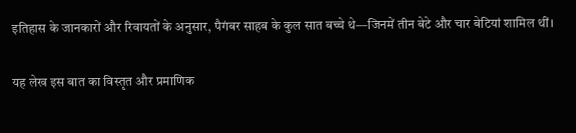इतिहास के जानकारों और रिवायतों के अनुसार, पैगंबर साहब के कुल सात बच्चे थे—जिनमें तीन बेटे और चार बेटियां शामिल थीं।

यह लेख इस बात का विस्तृत और प्रमाणिक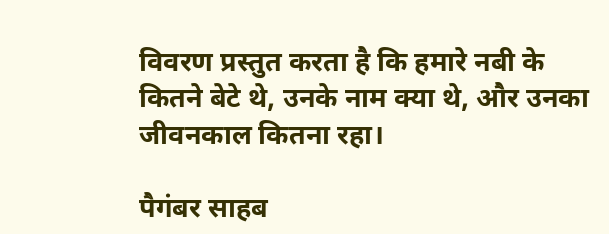विवरण प्रस्तुत करता है कि हमारे नबी के कितने बेटे थे, उनके नाम क्या थे, और उनका जीवनकाल कितना रहा।

पैगंबर साहब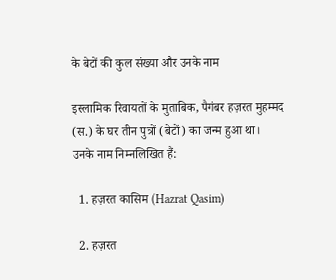के बेटों की कुल संख्या और उनके नाम

इस्लामिक रिवायतों के मुताबिक, पैगंबर हज़रत मुहम्मद (स.) के घर तीन पुत्रों (बेटों) का जन्म हुआ था। उनके नाम निम्नलिखित हैं:

  1. हज़रत कासिम (Hazrat Qasim)

  2. हज़रत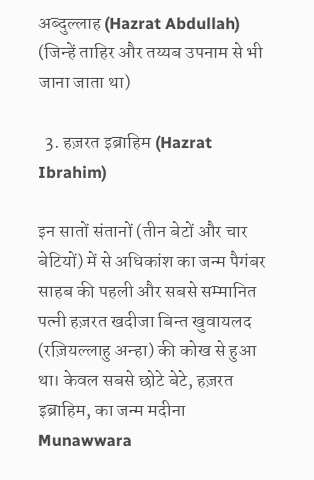अब्दुल्लाह (Hazrat Abdullah) (जिन्हें ताहिर और तय्यब उपनाम से भी जाना जाता था)

  3. हज़रत इब्राहिम (Hazrat Ibrahim)

इन सातों संतानों (तीन बेटों और चार बेटियों) में से अधिकांश का जन्म पैगंबर साहब की पहली और सबसे सम्मानित पत्नी हज़रत खदीजा बिन्त खुवायलद (रज़ियल्लाहु अन्हा) की कोख से हुआ था। केवल सबसे छोटे बेटे, हज़रत इब्राहिम, का जन्म मदीना Munawwara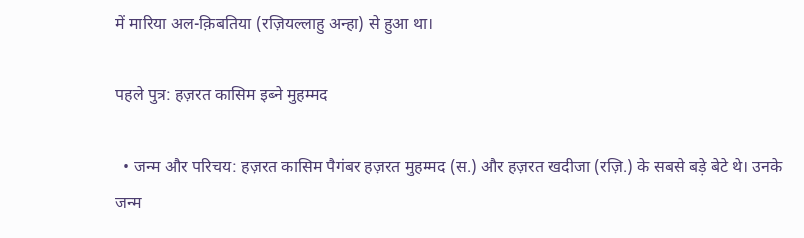में मारिया अल-क़िबतिया (रज़ियल्लाहु अन्हा) से हुआ था।

पहले पुत्र: हज़रत कासिम इब्ने मुहम्मद

  • जन्म और परिचय: हज़रत कासिम पैगंबर हज़रत मुहम्मद (स.) और हज़रत खदीजा (रज़ि.) के सबसे बड़े बेटे थे। उनके जन्म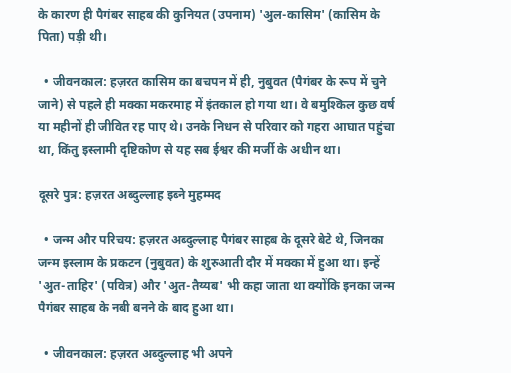के कारण ही पैगंबर साहब की कुनियत (उपनाम) 'अुल-कासिम' (कासिम के पिता) पड़ी थी।

  • जीवनकाल: हज़रत कासिम का बचपन में ही, नुबुवत (पैगंबर के रूप में चुने जाने) से पहले ही मक्का मकरमाह में इंतकाल हो गया था। वे बमुश्किल कुछ वर्ष या महीनों ही जीवित रह पाए थे। उनके निधन से परिवार को गहरा आघात पहुंचा था, किंतु इस्लामी दृष्टिकोण से यह सब ईश्वर की मर्जी के अधीन था।

दूसरे पुत्र: हज़रत अब्दुल्लाह इब्ने मुहम्मद

  • जन्म और परिचय: हज़रत अब्दुल्लाह पैगंबर साहब के दूसरे बेटे थे, जिनका जन्म इस्लाम के प्रकटन (नुबुवत) के शुरुआती दौर में मक्का में हुआ था। इन्हें 'अुत-ताहिर' (पवित्र) और 'अुत-तैय्यब' भी कहा जाता था क्योंकि इनका जन्म पैगंबर साहब के नबी बनने के बाद हुआ था।

  • जीवनकाल: हज़रत अब्दुल्लाह भी अपने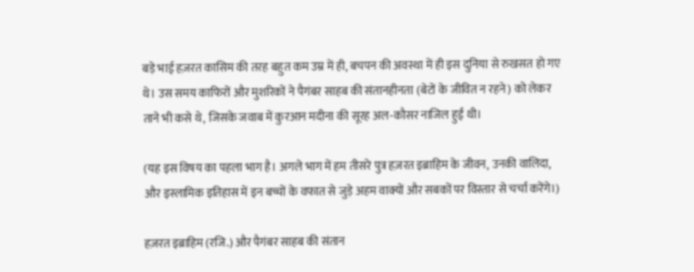बड़े भाई हज़रत कासिम की तरह बहुत कम उम्र में ही, बचपन की अवस्था में ही इस दुनिया से रुखसत हो गए थे। उस समय काफिरों और मुशरिकों ने पैगंबर साहब की संतानहीनता (बेटों के जीवित न रहने) को लेकर ताने भी कसे थे, जिसके जवाब में कुरआन मदीना की सूरह अल-कौसर नाजिल हुई थी।

(यह इस विषय का पहला भाग है। अगले भाग में हम तीसरे पुत्र हज़रत इब्राहिम के जीवन, उनकी वालिदा, और इस्लामिक इतिहास में इन बच्चों के वफात से जुड़े अहम वाक्यों और सबकों पर विस्तार से चर्चा करेंगे।)

हज़रत इब्राहिम (रजि.) और पैगंबर साहब की संतान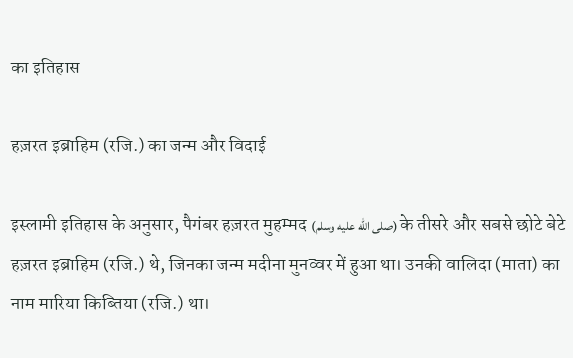का इतिहास

हज़रत इब्राहिम (रजि.) का जन्म और विदाई

इस्लामी इतिहास के अनुसार, पैगंबर हज़रत मुहम्मद (صلى الله عليه وسلم) के तीसरे और सबसे छोटे बेटे हज़रत इब्राहिम (रजि.) थे, जिनका जन्म मदीना मुनव्वर में हुआ था। उनकी वालिदा (माता) का नाम मारिया किब्तिया (रजि.) था।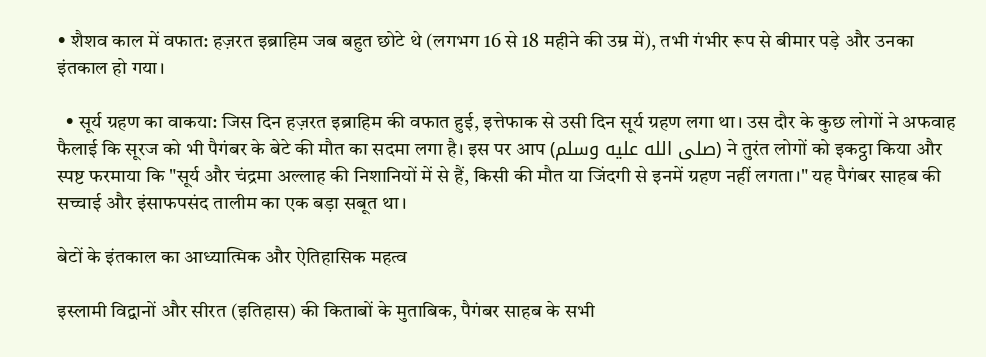• शैशव काल में वफात: हज़रत इब्राहिम जब बहुत छोटे थे (लगभग 16 से 18 महीने की उम्र में), तभी गंभीर रूप से बीमार पड़े और उनका इंतकाल हो गया।

  • सूर्य ग्रहण का वाकया: जिस दिन हज़रत इब्राहिम की वफात हुई, इत्तेफाक से उसी दिन सूर्य ग्रहण लगा था। उस दौर के कुछ लोगों ने अफवाह फैलाई कि सूरज को भी पैगंबर के बेटे की मौत का सदमा लगा है। इस पर आप (صلى الله عليه وسلم) ने तुरंत लोगों को इकट्ठा किया और स्पष्ट फरमाया कि "सूर्य और चंद्रमा अल्लाह की निशानियों में से हैं, किसी की मौत या जिंदगी से इनमें ग्रहण नहीं लगता।" यह पैगंबर साहब की सच्चाई और इंसाफपसंद तालीम का एक बड़ा सबूत था।

बेटों के इंतकाल का आध्यात्मिक और ऐतिहासिक महत्व

इस्लामी विद्वानों और सीरत (इतिहास) की किताबों के मुताबिक, पैगंबर साहब के सभी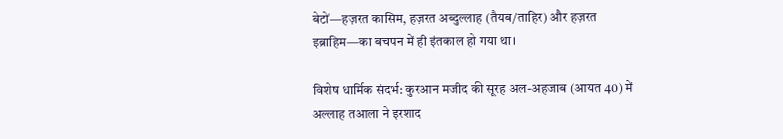बेटों—हज़रत कासिम, हज़रत अब्दुल्लाह (तैयब/ताहिर) और हज़रत इब्राहिम—का बचपन में ही इंतकाल हो गया था।

विशेष धार्मिक संदर्भ: कुरआन मजीद की सूरह अल-अहजाब (आयत 40) में अल्लाह तआला ने इरशाद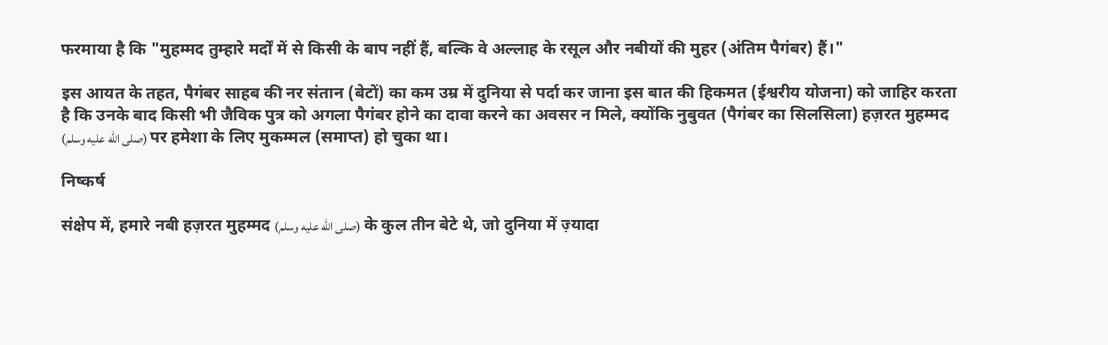फरमाया है कि "मुहम्मद तुम्हारे मर्दों में से किसी के बाप नहीं हैं, बल्कि वे अल्लाह के रसूल और नबीयों की मुहर (अंतिम पैगंबर) हैं।"

इस आयत के तहत, पैगंबर साहब की नर संतान (बेटों) का कम उम्र में दुनिया से पर्दा कर जाना इस बात की हिकमत (ईश्वरीय योजना) को जाहिर करता है कि उनके बाद किसी भी जैविक पुत्र को अगला पैगंबर होने का दावा करने का अवसर न मिले, क्योंकि नुबुवत (पैगंबर का सिलसिला) हज़रत मुहम्मद (صلى الله عليه وسلم) पर हमेशा के लिए मुकम्मल (समाप्त) हो चुका था।

निष्कर्ष

संक्षेप में, हमारे नबी हज़रत मुहम्मद (صلى الله عليه وسلم) के कुल तीन बेटे थे, जो दुनिया में ज़्यादा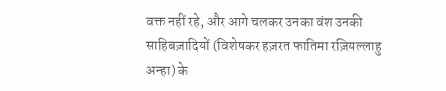वक्त नहीं रहे, और आगे चलकर उनका वंश उनकी साहिबज़ादियों (विशेषकर हज़रत फातिमा रज़ियल्लाहु अन्हा) के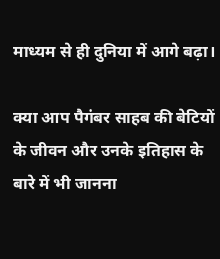माध्यम से ही दुनिया में आगे बढ़ा।

क्या आप पैगंबर साहब की बेटियों के जीवन और उनके इतिहास के बारे में भी जानना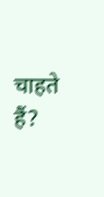चाहते हैं?